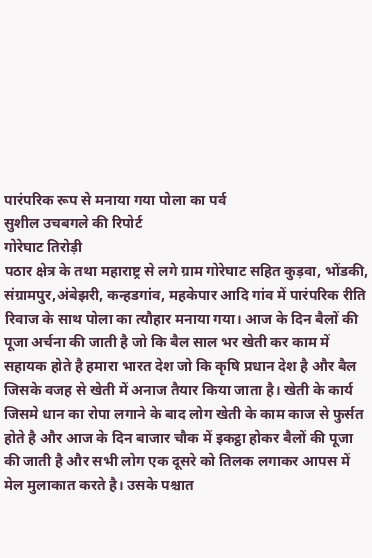पारंपरिक रूप से मनाया गया पोला का पर्व
सुशील उचबगले की रिपोर्ट
गोरेघाट तिरोड़ी
पठार क्षेत्र के तथा महाराष्ट्र से लगे ग्राम गोरेघाट सहित कुड़वा, भोंडकी, संग्रामपुर,अंबेझरी, कन्हडगांव, महकेपार आदि गांव में पारंपरिक रीति रिवाज के साथ पोला का त्यौहार मनाया गया। आज के दिन बैलों की पूजा अर्चना की जाती है जो कि बैल साल भर खेती कर काम में सहायक होते है हमारा भारत देश जो कि कृषि प्रधान देश है और बैल जिसके वजह से खेती में अनाज तैयार किया जाता है। खेती के कार्य जिसमे धान का रोपा लगाने के बाद लोग खेती के काम काज से फुर्सत होते है और आज के दिन बाजार चौक में इकट्ठा होकर बैलों की पूजा की जाती है और सभी लोग एक दूसरे को तिलक लगाकर आपस में मेल मुलाकात करते है। उसके पश्चात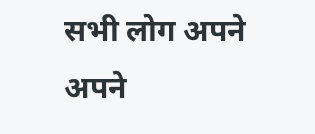सभी लोग अपने अपने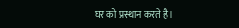घर को प्रस्थान करते है।